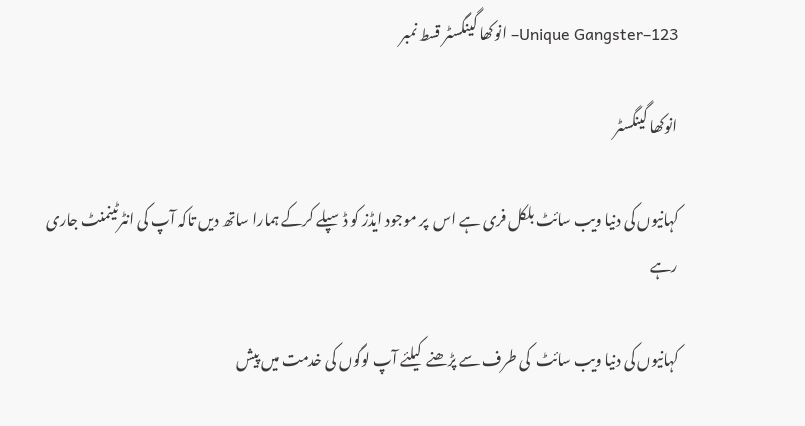Unique Gangster–123– انوکھا گینگسٹر قسط نمبر

انوکھا گینگسٹر

کہانیوں کی دنیا ویب سائٹ بلکل فری ہے اس  پر موجود ایڈز کو ڈسپلے کرکے ہمارا ساتھ دیں تاکہ آپ کی انٹرٹینمنٹ جاری رہے

کہانیوں کی دنیا ویب سائٹ  کی طرف سے پڑھنے  کیلئے آپ لوگوں کی خدمت میں پیش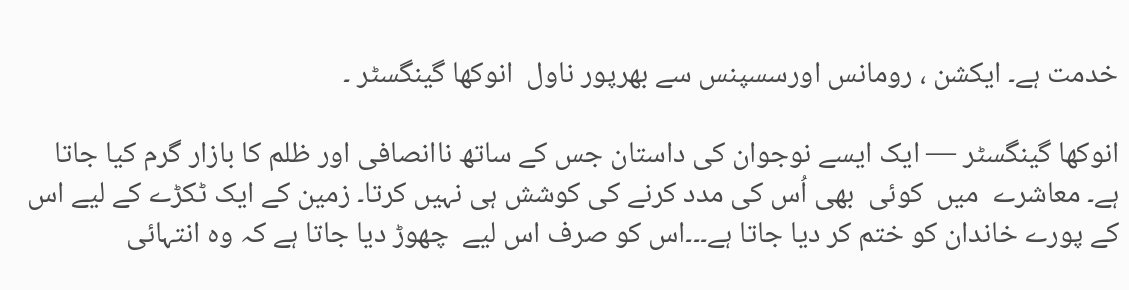خدمت ہے۔ ایکشن ، رومانس اورسسپنس سے بھرپور ناول  انوکھا گینگسٹر ۔

انوکھا گینگسٹر — ایک ایسے نوجوان کی داستان جس کے ساتھ ناانصافی اور ظلم کا بازار گرم کیا جاتا  ہے۔ معاشرے  میں  کوئی  بھی اُس کی مدد کرنے کی کوشش ہی نہیں کرتا۔ زمین کے ایک ٹکڑے کے لیے اس کے پورے خاندان کو ختم کر دیا جاتا ہے۔۔۔اس کو صرف اس لیے  چھوڑ دیا جاتا ہے کہ وہ انتہائی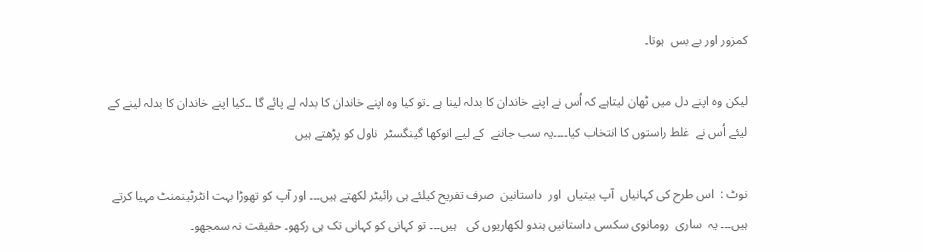کمزور اور بے بس  ہوتا۔

لیکن وہ اپنے دل میں ٹھان لیتاہے کہ اُس نے اپنے خاندان کا بدلہ لینا ہے ۔تو کیا وہ اپنے خاندان کا بدلہ لے پائے گا ۔۔کیا اپنے خاندان کا بدلہ لینے کے لیئے اُس نے  غلط راستوں کا انتخاب کیا۔۔۔۔یہ سب جاننے  کے لیے انوکھا گینگسٹر  ناول کو پڑھتے ہیں

نوٹ :  اس طرح کی کہانیاں  آپ بیتیاں  اور  داستانین  صرف تفریح کیلئے ہی رائیٹر لکھتے ہیں۔۔۔ اور آپ کو تھوڑا بہت انٹرٹینمنٹ مہیا کرتے ہیں۔۔۔ یہ  ساری  رومانوی سکسی داستانیں ہندو لکھاریوں کی   ہیں۔۔۔ تو کہانی کو کہانی تک ہی رکھو۔ حقیقت نہ سمجھو۔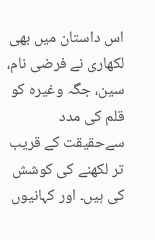اس داستان میں بھی لکھاری نے فرضی نام، سین، جگہ وغیرہ کو قلم کی مدد سےحقیقت کے قریب تر لکھنے کی کوشش کی ہیں۔ اور کہانیوں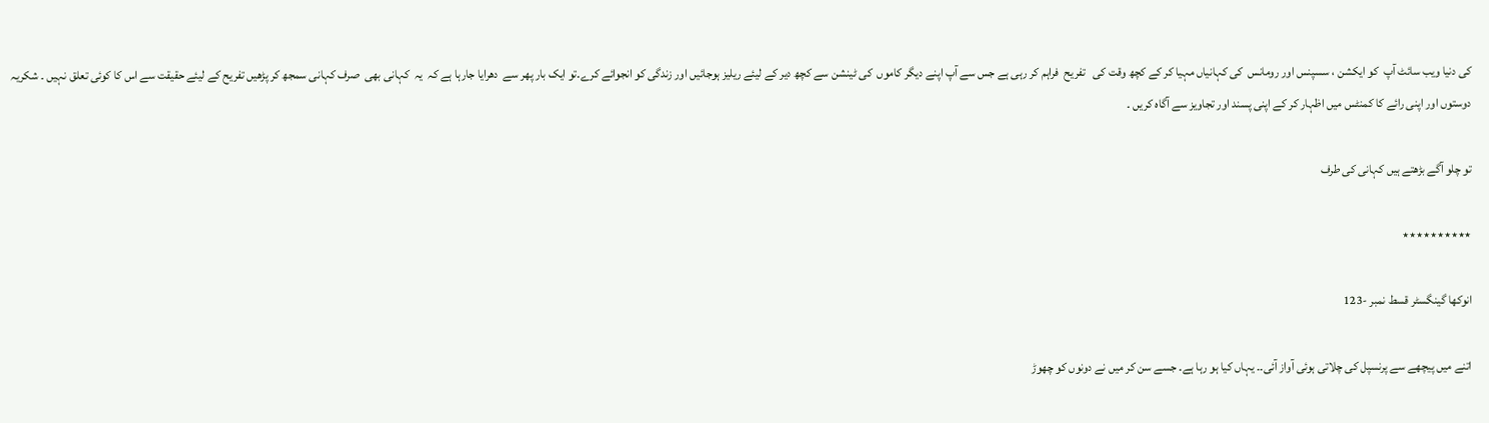کی دنیا ویب سائٹ آپ  کو ایکشن ، سسپنس اور رومانس  کی کہانیاں مہیا کر کے کچھ وقت کی   تفریح  فراہم کر رہی ہے جس سے آپ اپنے دیگر کاموں  کی ٹینشن سے کچھ دیر کے لیئے ریلیز ہوجائیں اور زندگی کو انجوائے کرے۔تو ایک بار پھر سے  دھرایا جارہا ہے کہ  یہ  کہانی بھی  صرف کہانی سمجھ کر پڑھیں تفریح کے لیئے حقیقت سے اس کا کوئی تعلق نہیں ۔ شکریہ دوستوں اور اپنی رائے کا کمنٹس میں اظہار کر کے اپنی پسند اور تجاویز سے آگاہ کریں ۔

تو چلو آگے بڑھتے ہیں کہانی کی طرف

٭٭٭٭٭٭٭٭٭٭

انوکھا گینگسٹر قسط نمبر -123

اتنے میں پیچھے سے پرنسپل کی چلاتی ہوئی آواز آئی۔۔ یہاں کیا ہو رہا ہے۔ جسے سن کر میں نے دونوں کو چھوڑ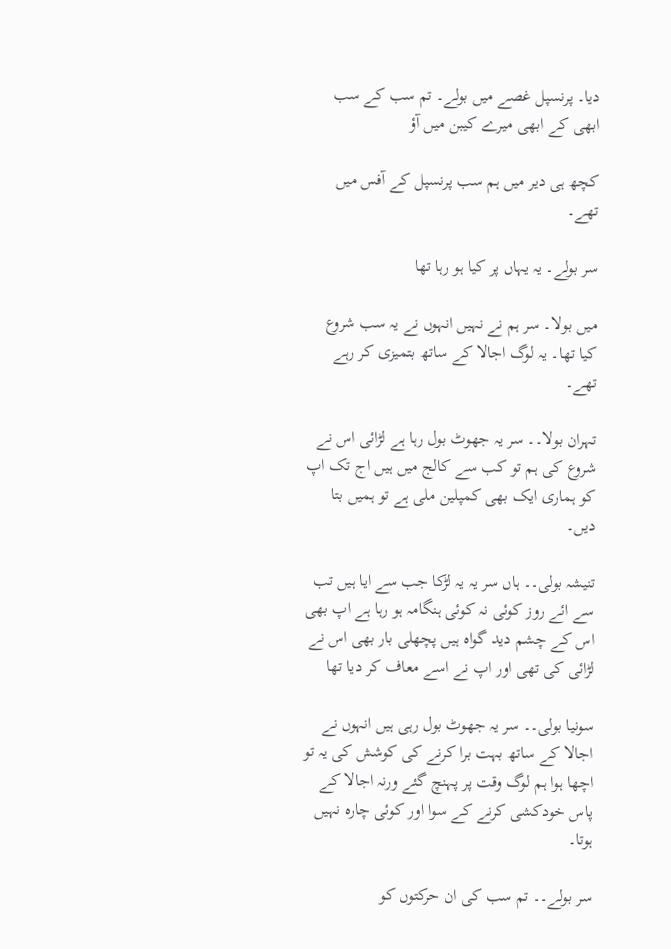دیا۔ پرنسپل غصے میں بولے۔ تم سب کے سب ابھی کے ابھی میرے کیبن میں آؤ

کچھ ہی دیر میں ہم سب پرنسپل کے آفس میں تھے۔

سر بولے۔ یہ یہاں پر کیا ہو رہا تھا

میں بولا۔ سر ہم نے نہیں انہوں نے یہ سب شروع کیا تھا۔ یہ لوگ اجالا کے ساتھ بتمیزی کر رہے تھے۔

تہران بولا۔۔ سر یہ جھوٹ بول رہا ہے لڑائی اس نے شروع کی ہم تو کب سے کالج میں ہیں اج تک اپ کو ہماری ایک بھی کمپلین ملی ہے تو ہمیں بتا دیں۔

تنیشہ بولی۔۔ ہاں سر یہ یہ لڑکا جب سے ایا ہیں تب سے ائے روز کوئی نہ کوئی ہنگامہ ہو رہا ہے اپ بھی اس کے چشم دید گواہ ہیں پچھلی بار بھی اس نے لڑائی کی تھی اور اپ نے اسے معاف کر دیا تھا

سونیا بولی۔۔ سر یہ جھوٹ بول رہی ہیں انہوں نے اجالا کے ساتھ بہت برا کرنے کی کوشش کی یہ تو اچھا ہوا ہم لوگ وقت پر پہنچ گئے ورنہ اجالا کے پاس خودکشی کرنے کے سوا اور کوئی چارہ نہیں ہوتا۔

سر بولے۔۔ تم سب کی ان حرکتوں کو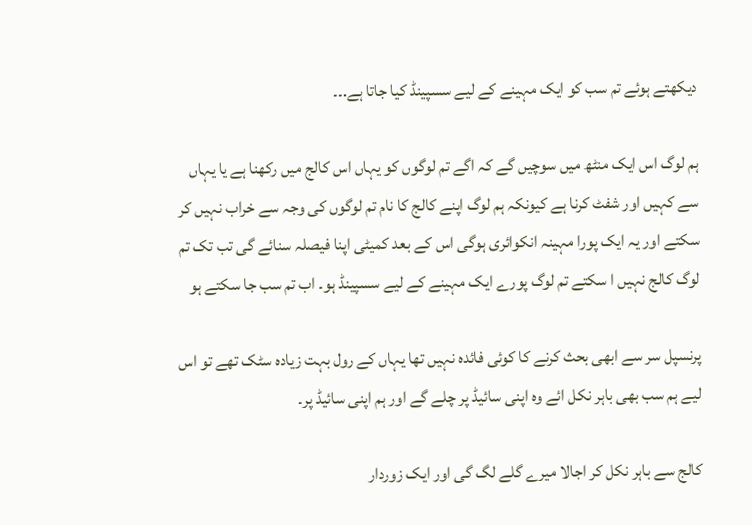دیکھتے ہوئے تم سب کو ایک مہینے کے لیے سسپینڈ کیا جاتا ہے.۔۔

ہم لوگ اس ایک منٹھ میں سوچیں گے کہ اگے تم لوگوں کو یہاں اس کالج میں رکھنا ہے یا یہاں سے کہیں اور شفٹ کرنا ہے کیونکہ ہم لوگ اپنے کالج کا نام تم لوگوں کی وجہ سے خراب نہیں کر سکتے اور یہ ایک پورا مہینہ انکوائری ہوگی اس کے بعد کمیٹی اپنا فیصلہ سنائے گی تب تک تم لوگ کالج نہیں ا سکتے تم لوگ پورے ایک مہینے کے لیے سسپینڈ ہو۔ اب تم سب جا سکتے ہو

پرنسپل سر سے ابھی بحث کرنے کا کوئی فائدہ نہیں تھا یہاں کے رول بہت زیادہ سٹک تھے تو اس لیے ہم سب بھی باہر نکل ائے وہ اپنی سائیڈ پر چلے گے اور ہم اپنی سائیڈ پر۔

کالج سے باہر نکل کر اجالا میرے گلے لگ گی اور ایک زوردار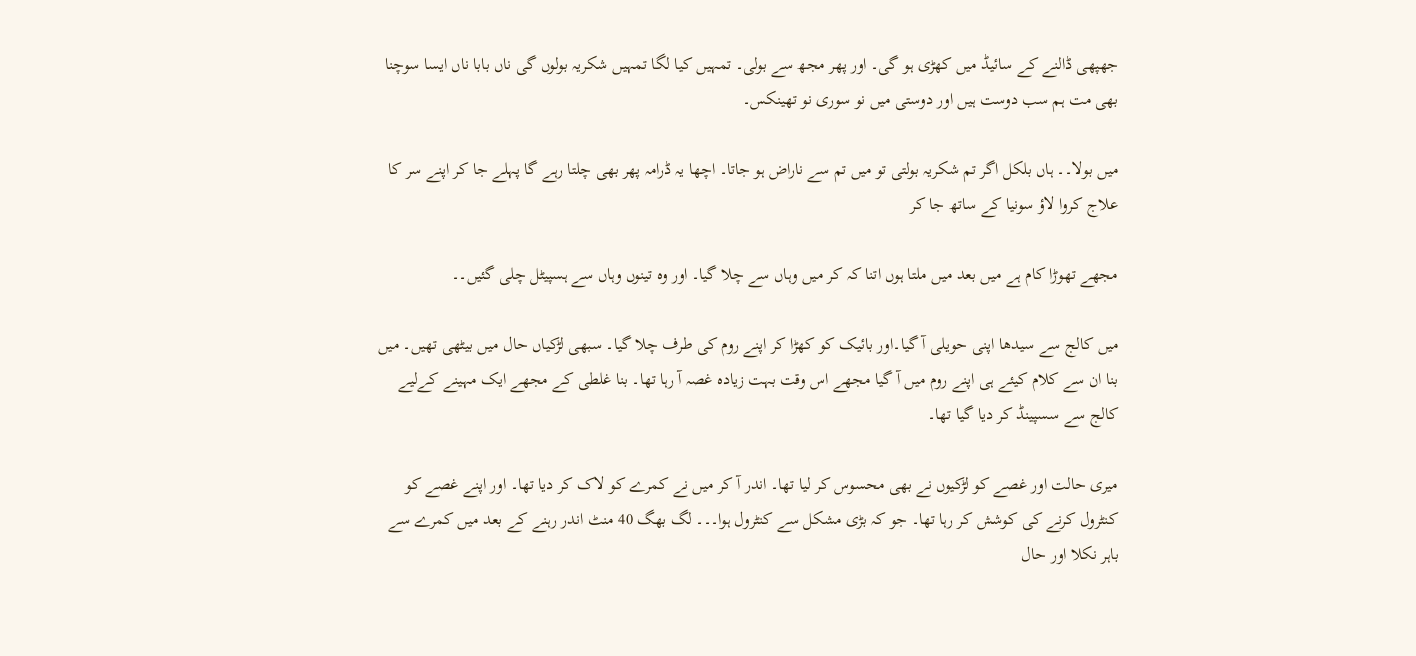جھپھی ڈالنے کے سائیڈ میں کھڑی ہو گی۔ اور پھر مجھ سے بولی۔ تمہیں کیا لگا تمہیں شکریہ بولوں گی ناں بابا ناں ایسا سوچنا بھی مت ہم سب دوست ہیں اور دوستی میں نو سوری نو تھینکس۔

میں بولا۔۔ ہاں بلکل اگر تم شکریہ بولتی تو میں تم سے ناراض ہو جاتا۔ اچھا یہ ڈرامہ پھر بھی چلتا رہے گا پہلے جا کر اپنے سر کا علاج کروا لاؤ سونیا کے ساتھ جا کر

مجھے تھوڑا کام ہے میں بعد میں ملتا ہوں اتنا کہ کر میں وہاں سے چلا گیا۔ اور وه تینوں وہاں سے ہسپیٹل چلی گئیں۔۔

میں کالج سے سیدھا اپنی حویلی آ گیا۔اور بائیک کو کھڑا کر اپنے روم کی طرف چلا گیا۔ سبھی لڑکیاں حال میں بیٹھی تھیں۔ میں بنا ان سے کلام کیئے ہی اپنے روم میں آ گیا مجھے اس وقت بہت زیادہ غصہ آ رہا تھا۔ بنا غلطی کے مجھے ایک مہینے کےلیے کالج سے سسپینڈ کر دیا گیا تھا۔

میری حالت اور غصے کو لڑکیوں نے بھی محسوس کر لیا تھا۔ اندر آ کر میں نے کمرے کو لاک کر دیا تھا۔ اور اپنے غصے کو کنٹرول کرنے کی کوشش کر رہا تھا۔ جو کہ بڑی مشکل سے کنٹرول ہوا۔۔۔ لگ بھگ 40 منٹ اندر رہنے کے بعد میں کمرے سے باہر نکلا اور حال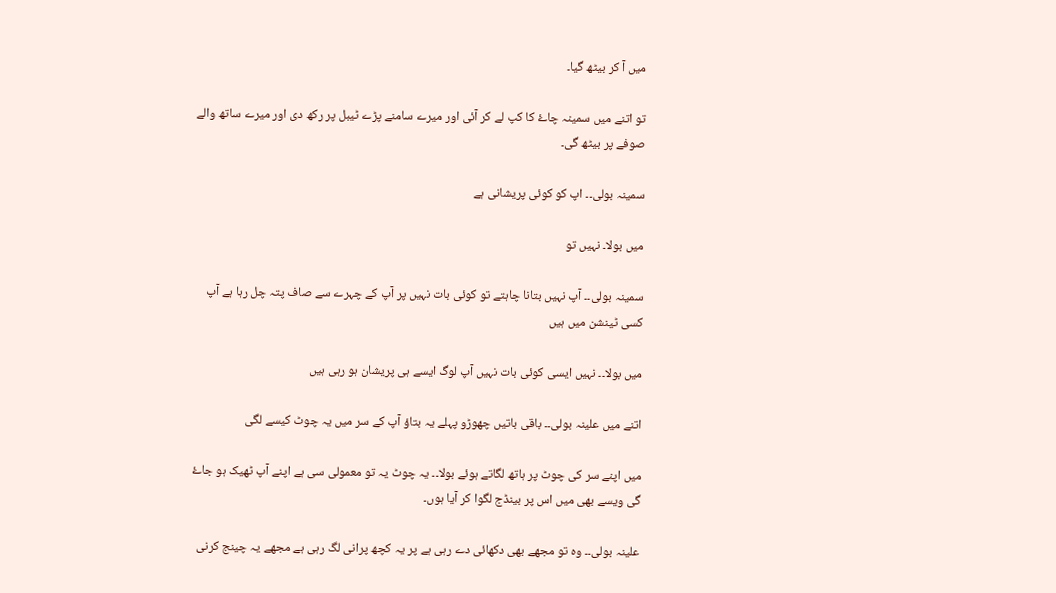میں آ کر بیٹھ گیا۔

تو اتنے میں سمینہ چاۓ کا کپ لے کر آئی اور میرے سامنے پڑے ٹیبل پر رکھ دی اور میرے ساتھ والے صوفے پر بیٹھ گی۔

سمینہ بولی۔۔ اپ کو کوئی پریشانی ہے

میں بولا۔ نہیں تو

سمینہ بولی۔۔ آپ نہیں بتانا چاہتے تو کوئی بات نہیں پر آپ کے چہرے سے صاف پتہ چل رہا ہے آپ کسی ٹینشن میں ہیں

میں بولا۔۔ نہیں ایسی کوئی بات نہیں آپ لوگ ایسے ہی پریشان ہو رہی ہیں

اتنے میں علینہ بولی۔۔ باقی باتیں چھوڑو پہلے یہ بتاؤ آپ کے سر میں یہ چوٹ کیسے لگی

میں اپنے سر کی چوٹ پر ہاتھ لگاتے ہوئے بولا۔۔ یہ چوٹ یہ تو معمولی سی ہے اپنے آپ ٹھیک ہو جاۓ گی ویسے بھی میں اس پر بينڈج لگوا کر آیا ہوں۔

علینہ بولی۔۔ وه تو مجھے بھی دکھائی دے رہی ہے پر یہ کچھ پرانی لگ رہی ہے مجھے یہ چینج کرنی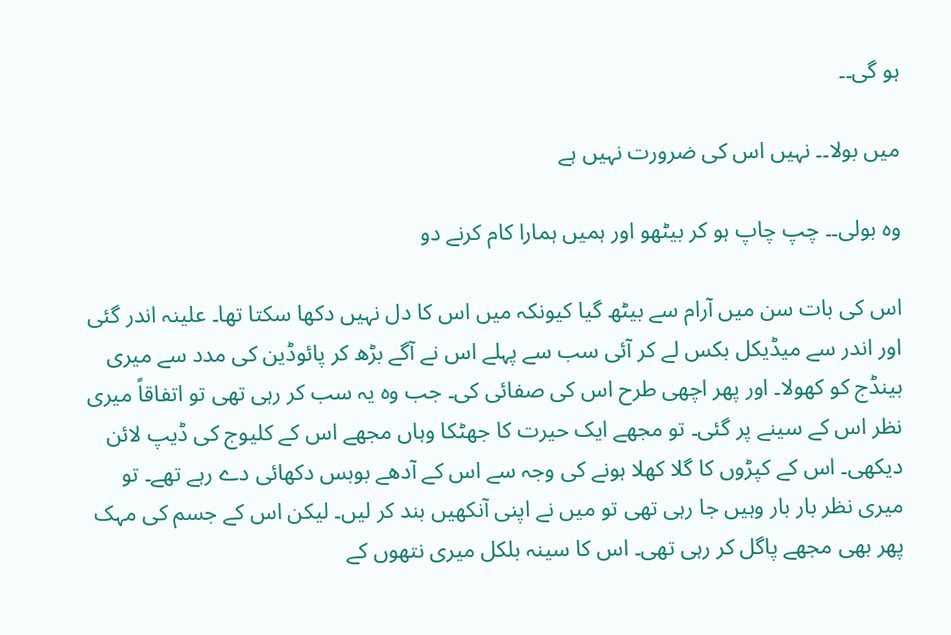ہو گی۔۔

میں بولا۔۔ نہیں اس کی ضرورت نہیں ہے

وه بولی۔۔ چپ چاپ ہو کر بیٹھو اور ہمیں ہمارا کام کرنے دو

اس کی بات سن میں آرام سے بیٹھ گیا کیونکہ میں اس کا دل نہیں دکھا سکتا تھا۔ علینہ اندر گئی اور اندر سے میڈیکل بکس لے کر آئی سب سے پہلے اس نے آگے بڑھ کر پائوڈین کی مدد سے میری بینڈج کو کھولا۔ اور پھر اچھی طرح اس کی صفائی کی۔ جب وه یہ سب کر رہی تھی تو اتفاقاً میری نظر اس کے سینے پر گئی۔ تو مجھے ایک حیرت کا جھٹکا وہاں مجھے اس کے کلیوج کی ڈیپ لائن دیکھی۔ اس کے کپڑوں کا گلا کھلا ہونے کی وجہ سے اس کے آدھے بوبس دکھائی دے رہے تھے۔ تو میری نظر بار بار وہیں جا رہی تھی تو میں نے اپنی آنکھیں بند کر لیں۔ لیکن اس کے جسم کی مہک پھر بھی مجھے پاگل کر رہی تھی۔ اس کا سینہ بلکل میری نتھوں کے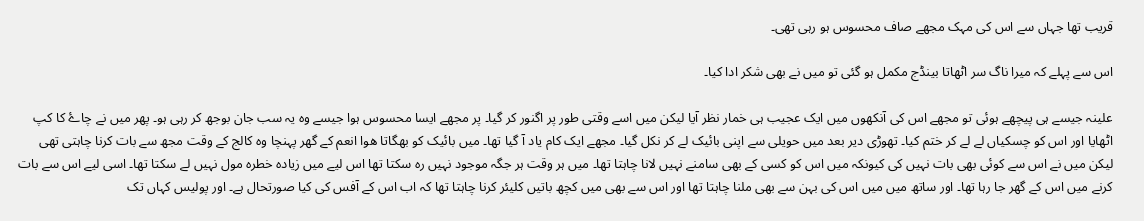قریب تھا جہاں سے اس کی مہک مجھے صاف محسوس ہو رہی تھی۔

اس سے پہلے کہ میرا ناگ سر اٹھاتا بینڈج مکمل ہو گئی تو میں نے بھی شکر ادا کیا۔

علینہ جیسے ہی پیچھے ہوئی تو مجھے اس کی آنکھوں میں ایک عجیب ہی خمار نظر آیا لیکن میں اسے وقتی طور پر اگنور کر گیا۔ پر مجھے ایسا محسوس ہوا جیسے وه یہ سب جان بوجھ کر رہی ہو۔ پھر میں نے چاۓ کا کپ  اٹھایا اور اس کو چسکیاں لے لے کر ختم کیا۔ تھوڑی دیر بعد میں حویلی سے اپنی بائیک لے کر نکل گیا۔ مجھے ایک کام یاد آ گیا تھا۔ میں بائیک کو بھگاتا ھوا انعم کے گھر پہنچا وہ کالج کے وقت مجھ سے بات کرنا چاہتی تھی لیکن میں نے اس سے کوئی بھی بات نہیں کی کیونکہ میں اس کو کسی کے بھی سامنے نہیں لانا چاہتا تھا۔ میں ہر وقت ہر جگہ موجود نہیں رہ سکتا تھا اس لیے میں زیادہ خطرہ مول نہیں لے سکتا تھا۔ اسی لیے اس سے بات کرنے میں اس کے گھر جا رہا تھا۔ اور ساتھ میں میں اس کی بہن سے بھی ملنا چاہتا تھا اور اس سے بھی میں کچھ باتیں کلیئر کرنا چاہتا تھا کہ اب اس کے آفس کی کیا صورتحال ہے۔ اور پولیس کہاں تک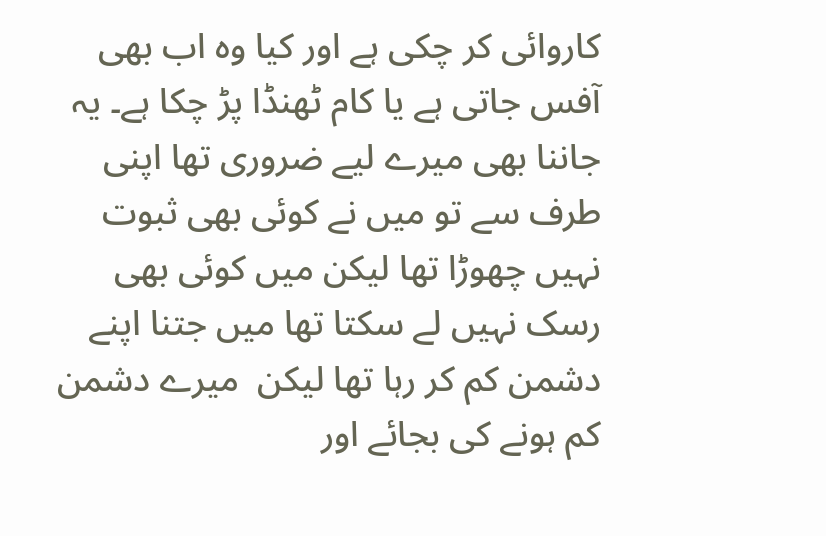کاروائی کر چکی ہے اور کیا وه اب بھی آفس جاتی ہے یا کام ٹھنڈا پڑ چکا ہے۔ یہ جاننا بھی میرے لیے ضروری تھا اپنی طرف سے تو میں نے کوئی بھی ثبوت نہیں چھوڑا تھا لیکن میں کوئی بھی رسک نہیں لے سکتا تھا میں جتنا اپنے دشمن کم کر رہا تھا لیکن  میرے دشمن کم ہونے کی بجائے اور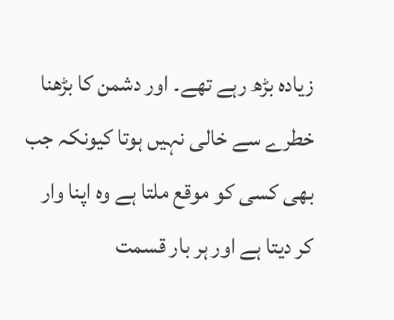زیادہ بڑھ رہے تھے۔ اور دشمن کا بڑھنا خطرے سے خالی نہیں ہوتا کیونکہ جب بھی کسی کو موقع ملتا ہے وہ اپنا وار کر دیتا ہے اور ہر بار قسمت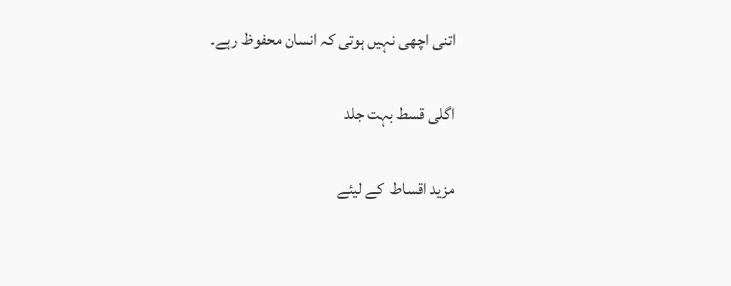اتنی اچھی نہیں ہوتی کہ انسان محفوظ رہے۔

اگلی قسط بہت جلد

مزید اقساط  کے لیئے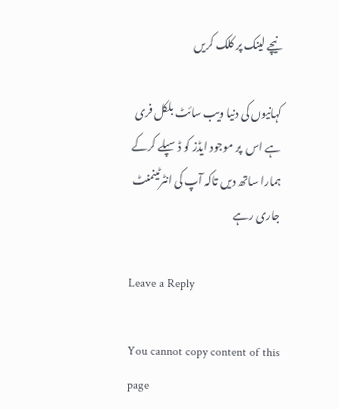نیچے لینک پر کلک کریں

کہانیوں کی دنیا ویب سائٹ بلکل فری ہے اس  پر موجود ایڈز کو ڈسپلے کرکے ہمارا ساتھ دیں تاکہ آپ کی انٹرٹینمنٹ جاری رہے

Leave a Reply

You cannot copy content of this page